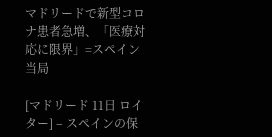マドリードで新型コロナ患者急増、「医療対応に限界」=スペイン当局

[マドリード 11日 ロイター] – スペインの保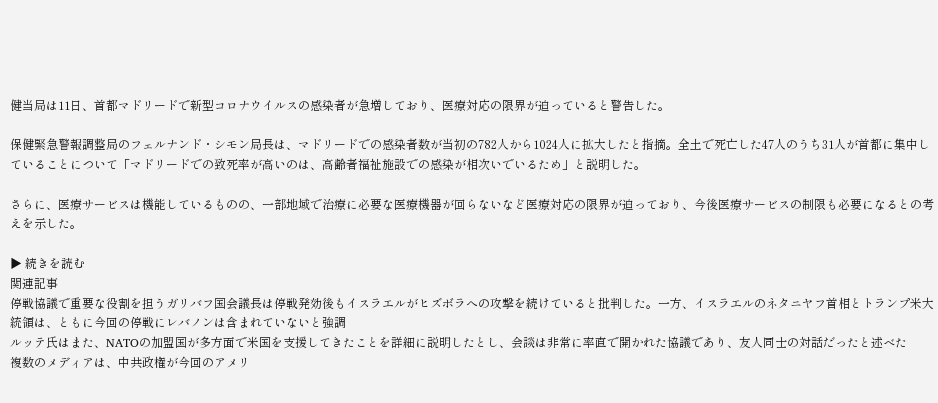健当局は11日、首都マドリードで新型コロナウイルスの感染者が急増しており、医療対応の限界が迫っていると警告した。

保健緊急警報調整局のフェルナンド・シモン局長は、マドリードでの感染者数が当初の782人から1024人に拡大したと指摘。全土で死亡した47人のうち31人が首都に集中していることについて「マドリードでの致死率が高いのは、高齢者福祉施設での感染が相次いでいるため」と説明した。

さらに、医療サービスは機能しているものの、一部地域で治療に必要な医療機器が回らないなど医療対応の限界が迫っており、今後医療サービスの制限も必要になるとの考えを示した。

▶ 続きを読む
関連記事
停戦協議で重要な役割を担うガリバフ国会議長は停戦発効後もイスラエルがヒズボラへの攻撃を続けていると批判した。一方、イスラエルのネタニヤフ首相とトランプ米大統領は、ともに今回の停戦にレバノンは含まれていないと強調
ルッテ氏はまた、NATOの加盟国が多方面で米国を支援してきたことを詳細に説明したとし、会談は非常に率直で開かれた協議であり、友人同士の対話だったと述べた
複数のメディアは、中共政権が今回のアメリ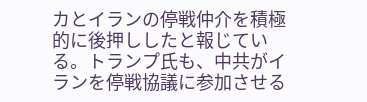カとイランの停戦仲介を積極的に後押ししたと報じている。トランプ氏も、中共がイランを停戦協議に参加させる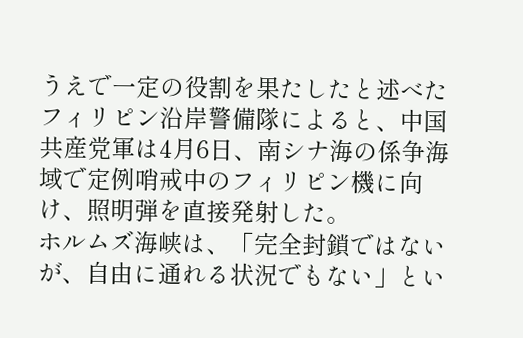うえで一定の役割を果たしたと述べた
フィリピン沿岸警備隊によると、中国共産党軍は4月6日、南シナ海の係争海域で定例哨戒中のフィリピン機に向け、照明弾を直接発射した。
ホルムズ海峡は、「完全封鎖ではないが、自由に通れる状況でもない」とい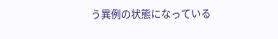う異例の状態になっている